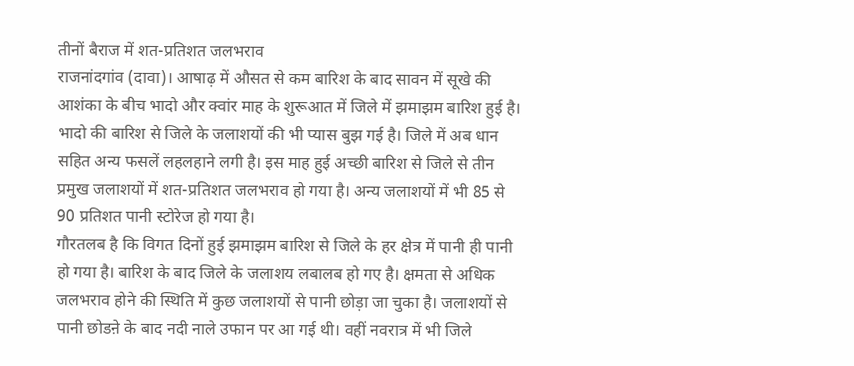तीनों बैराज में शत-प्रतिशत जलभराव
राजनांदगांव (दावा)। आषाढ़ में औसत से कम बारिश के बाद सावन में सूखे की आशंका के बीच भादो और क्वांर माह के शुरूआत में जिले में झमाझम बारिश हुई है। भादो की बारिश से जिले के जलाशयों की भी प्यास बुझ गई है। जिले में अब धान सहित अन्य फसलें लहलहाने लगी है। इस माह हुई अच्छी बारिश से जिले से तीन प्रमुख जलाशयों में शत-प्रतिशत जलभराव हो गया है। अन्य जलाशयों में भी 85 से 90 प्रतिशत पानी स्टोरेज हो गया है।
गौरतलब है कि विगत दिनों हुई झमाझम बारिश से जिले के हर क्षेत्र में पानी ही पानी हो गया है। बारिश के बाद जिले के जलाशय लबालब हो गए है। क्षमता से अधिक जलभराव होने की स्थिति में कुछ जलाशयों से पानी छोड़ा जा चुका है। जलाशयों से पानी छोडऩे के बाद नदी नाले उफान पर आ गई थी। वहीं नवरात्र में भी जिले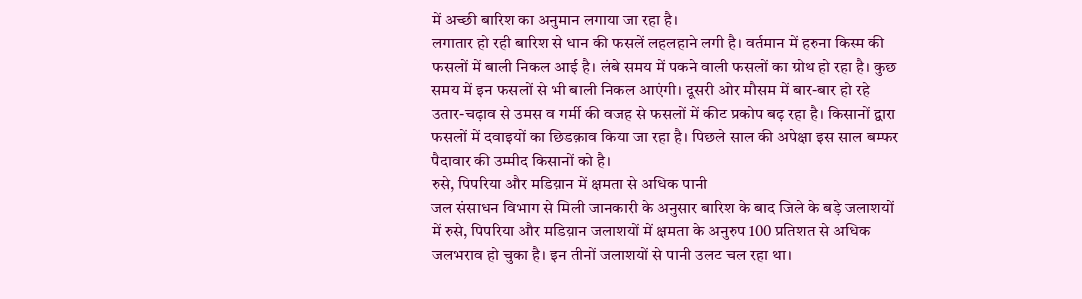में अच्छी बारिश का अनुमान लगाया जा रहा है।
लगातार हो रही बारिश से धान की फसलें लहलहाने लगी है। वर्तमान में हरुना किस्म की फसलों में बाली निकल आई है। लंबे समय में पकने वाली फसलों का ग्रोथ हो रहा है। कुछ समय में इन फसलों से भी बाली निकल आएंगी। दूसरी ओर मौसम में बार-बार हो रहे उतार-चढ़ाव से उमस व गर्मी की वजह से फसलों में कीट प्रकोप बढ़ रहा है। किसानों द्वारा फसलों में दवाइयों का छिडक़ाव किया जा रहा है। पिछले साल की अपेक्षा इस साल बम्फर पैदावार की उम्मीद किसानों को है।
रुसे, पिपरिया और मडिय़ान में क्षमता से अधिक पानी
जल संसाधन विभाग से मिली जानकारी के अनुसार बारिश के बाद जिले के बड़े जलाशयों में रुसे, पिपरिया और मडिय़ान जलाशयों में क्षमता के अनुरुप 100 प्रतिशत से अधिक जलभराव हो चुका है। इन तीनों जलाशयों से पानी उलट चल रहा था।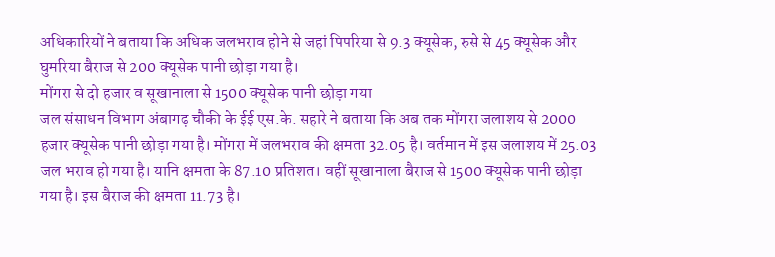अधिकारियों ने बताया कि अधिक जलभराव होने से जहां पिपरिया से 9.3 क्यूसेक, रुसे से 45 क्यूसेक और घुमरिया बैराज से 200 क्यूसेक पानी छोड़ा गया है।
मोंगरा से दो हजार व सूखानाला से 1500 क्यूसेक पानी छोड़ा गया
जल संसाधन विभाग अंबागढ़ चौकी के ईई एस.के. सहारे ने बताया कि अब तक मोंगरा जलाशय से 2000 हजार क्यूसेक पानी छोड़ा गया है। मोंगरा में जलभराव की क्षमता 32.05 है। वर्तमान में इस जलाशय में 25.03 जल भराव हो गया है। यानि क्षमता के 87.10 प्रतिशत। वहीं सूखानाला बैराज से 1500 क्यूसेक पानी छोड़ा गया है। इस बैराज की क्षमता 11.73 है।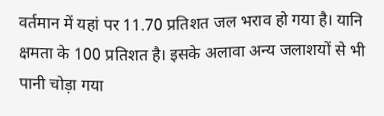वर्तमान में यहां पर 11.70 प्रतिशत जल भराव हो गया है। यानि क्षमता के 100 प्रतिशत है। इसके अलावा अन्य जलाशयों से भी पानी चोड़ा गया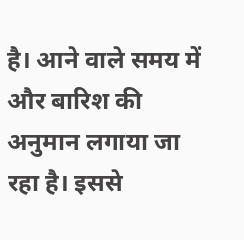है। आने वाले समय में और बारिश की अनुमान लगाया जा रहा है। इससे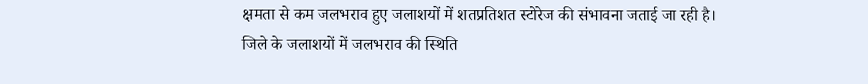क्षमता से कम जलभराव हुए जलाशयों में शतप्रतिशत स्टोरेज की संभावना जताई जा रही है।
जिले के जलाशयों में जलभराव की स्थिति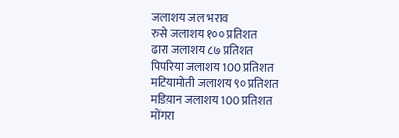जलाशय जल भराव
रुसे जलाशय १०० प्रतिशत
ढारा जलाशय ८७ प्रतिशत
पिपरिया जलाशय 100 प्रतिशत
मटियामोती जलाशय ९० प्रतिशत
मडिय़ान जलाशय 100 प्रतिशत
मोंगरा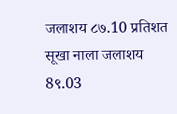जलाशय ८७.10 प्रतिशत
सूखा नाला जलाशय 8९.03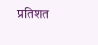प्रतिशत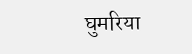घुमरिया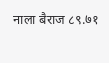नाला बैराज ८९.७१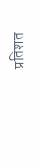प्रतिशत